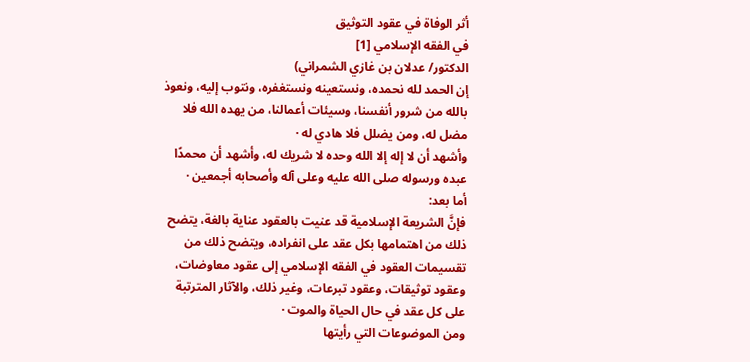أثر الوفاة في عقود التوثيق
في الفقه الإسلامي [1]
الدكتور/ عدلان بن غازي الشمراني)
إن الحمد لله نحمده، ونستعينه ونستغفره، ونتوب إليه، ونعوذ بالله من شرور أنفسنا، وسيئات أعمالنا، من يهده الله فلا مضل له، ومن يضلل فلا هادي له ·
وأشهد أن لا إله إلا الله وحده لا شريك له، وأشهد أن محمدًا عبده ورسوله صلى الله عليه وعلى آله وأصحابه أجمعين ·
أما بعد:
فإنَّ الشريعة الإسلامية قد عنيت بالعقود عناية بالغة، يتضح ذلك من اهتمامها بكل عقد على انفراده، ويتضح ذلك من تقسيمات العقود في الفقه الإسلامي إلى عقود معاوضات، وعقود توثيقات، وعقود تبرعات، وغير ذلك، والآثار المترتبة على كل عقد في حال الحياة والموت ·
ومن الموضوعات التي رأيتها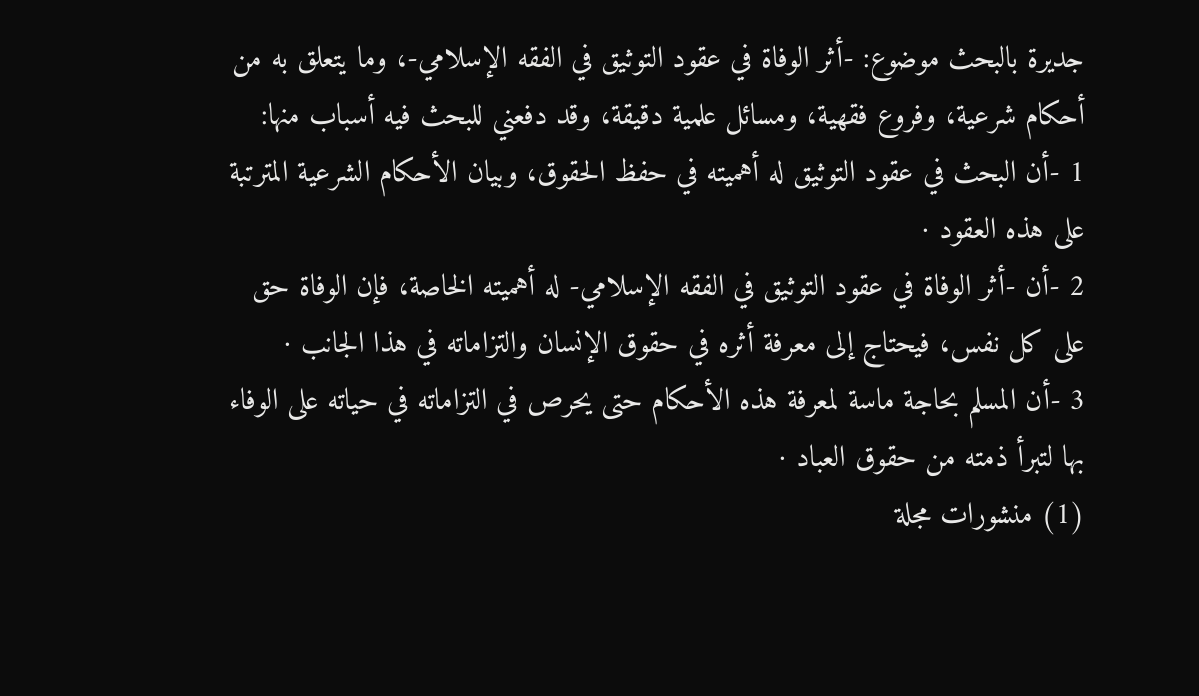جديرة بالبحث موضوع: -أثر الوفاة في عقود التوثيق في الفقه الإسلامي-، وما يتعلق به من أحكام شرعية، وفروع فقهية، ومسائل علمية دقيقة، وقد دفعني للبحث فيه أسباب منها:
1 -أن البحث في عقود التوثيق له أهميته في حفظ الحقوق، وبيان الأحكام الشرعية المترتبة على هذه العقود ·
2 -أن -أثر الوفاة في عقود التوثيق في الفقه الإسلامي- له أهميته الخاصة، فإن الوفاة حق على كل نفس، فيحتاج إلى معرفة أثره في حقوق الإنسان والتزاماته في هذا الجانب ·
3 -أن المسلم بحاجة ماسة لمعرفة هذه الأحكام حتى يحرص في التزاماته في حياته على الوفاء بها لتبرأ ذمته من حقوق العباد ·
(1) منشورات مجلة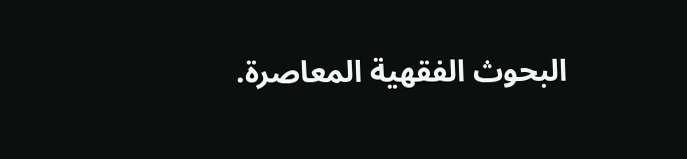البحوث الفقهية المعاصرة.